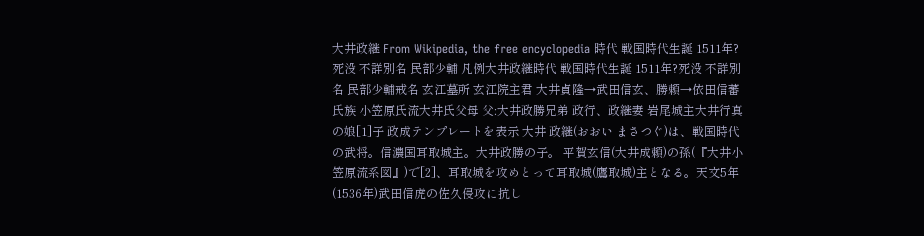大井政継 From Wikipedia, the free encyclopedia 時代 戦国時代生誕 1511年?死没 不詳別名 民部少輔 凡例大井政継時代 戦国時代生誕 1511年?死没 不詳別名 民部少輔戒名 玄江墓所 玄江院主君 大井貞隆→武田信玄、勝頼→依田信蕃氏族 小笠原氏流大井氏父母 父:大井政勝兄弟 政行、政継妻 岩尾城主大井行真の娘[1]子 政成テンプレートを表示 大井 政継(おおい まさつぐ)は、戦国時代の武将。信濃国耳取城主。大井政勝の子。 平賀玄信(大井成頼)の孫(『大井小笠原流系図』)で[2]、耳取城を攻めとって耳取城(鷹取城)主となる。天文5年(1536年)武田信虎の佐久侵攻に抗し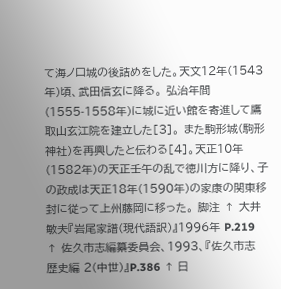て海ノ口城の後詰めをした。天文12年(1543年)頃、武田信玄に降る。 弘治年間(1555-1558年)に城に近い館を寄進して鷹取山玄江院を建立した[3]。 また駒形城(駒形神社)を再興したと伝わる[4]。天正10年(1582年)の天正壬午の乱で徳川方に降り、子の政成は天正18年(1590年)の家康の関東移封に従って上州藤岡に移った。 脚注 ↑ 大井敏夫『岩尾家譜(現代語訳)』1996年 P.219 ↑ 佐久市志編纂委員会、1993、『佐久市志 歴史編 2(中世)』P.386 ↑ 日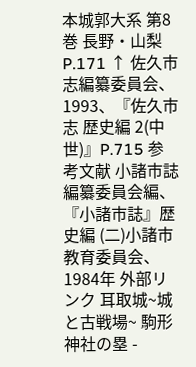本城郭大系 第8巻 長野・山梨 P.171 ↑ 佐久市志編纂委員会、1993、『佐久市志 歴史編 2(中世)』P.715 参考文献 小諸市誌編纂委員会編、『小諸市誌』歴史編 (二)小諸市教育委員会、1984年 外部リンク 耳取城~城と古戦場~ 駒形神社の塁 -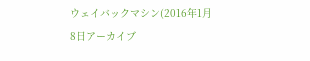ウェイバックマシン(2016年1月8日アーカイブ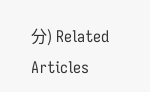分) Related Articles